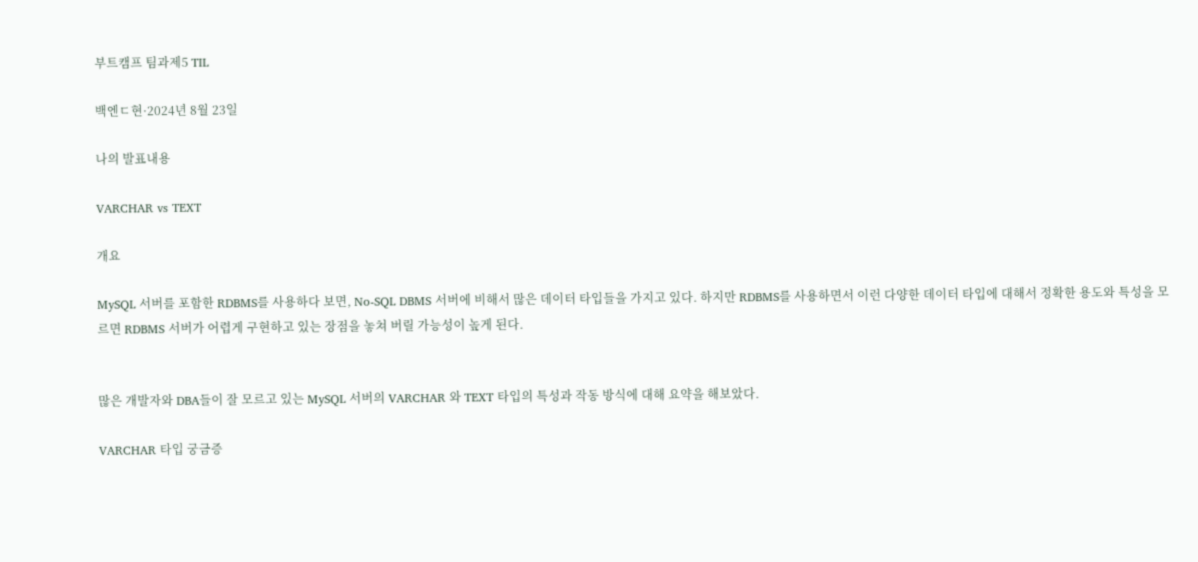부트캠프 팀과제5 TIL

백엔ㄷ현·2024년 8월 23일

나의 발표내용

VARCHAR vs TEXT

개요

MySQL 서버를 포함한 RDBMS를 사용하다 보면, No-SQL DBMS 서버에 비해서 많은 데이터 타입들을 가지고 있다. 하지만 RDBMS를 사용하면서 이런 다양한 데이터 타입에 대해서 정확한 용도와 특성을 모르면 RDBMS 서버가 어렵게 구현하고 있는 장점을 놓쳐 버릴 가능성이 높게 된다.


많은 개발자와 DBA들이 잘 모르고 있는 MySQL 서버의 VARCHAR 와 TEXT 타입의 특성과 작동 방식에 대해 요약을 해보았다.

VARCHAR 타입 궁금증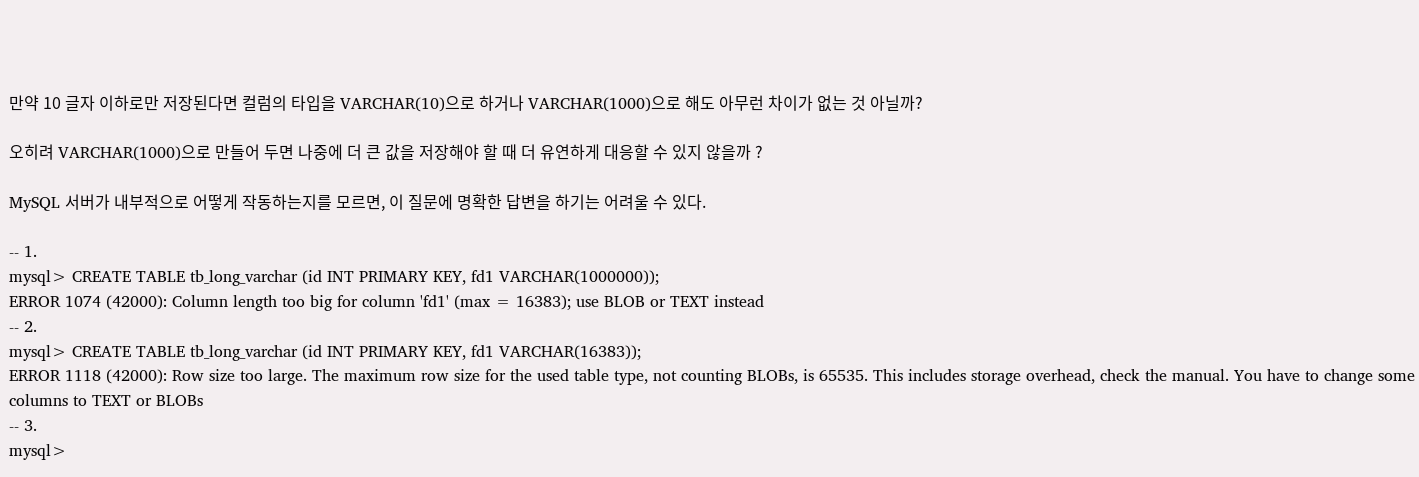만약 10 글자 이하로만 저장된다면 컬럼의 타입을 VARCHAR(10)으로 하거나 VARCHAR(1000)으로 해도 아무런 차이가 없는 것 아닐까?

오히려 VARCHAR(1000)으로 만들어 두면 나중에 더 큰 값을 저장해야 할 때 더 유연하게 대응할 수 있지 않을까 ?

MySQL 서버가 내부적으로 어떻게 작동하는지를 모르면, 이 질문에 명확한 답변을 하기는 어려울 수 있다.

-- 1.
mysql> CREATE TABLE tb_long_varchar (id INT PRIMARY KEY, fd1 VARCHAR(1000000));
ERROR 1074 (42000): Column length too big for column 'fd1' (max = 16383); use BLOB or TEXT instead
-- 2.
mysql> CREATE TABLE tb_long_varchar (id INT PRIMARY KEY, fd1 VARCHAR(16383));
ERROR 1118 (42000): Row size too large. The maximum row size for the used table type, not counting BLOBs, is 65535. This includes storage overhead, check the manual. You have to change some columns to TEXT or BLOBs
-- 3.
mysql>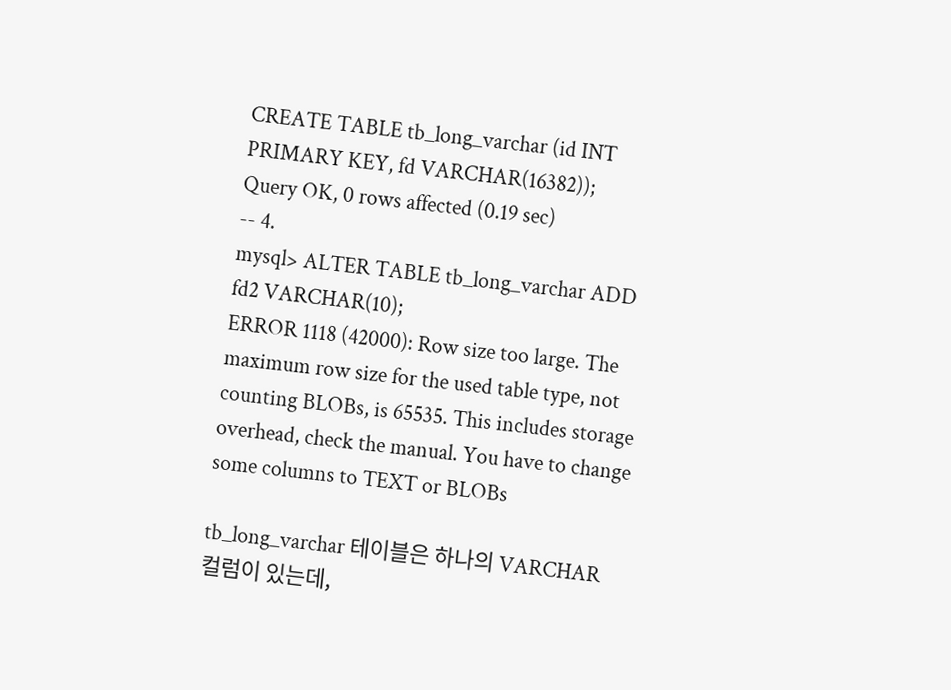CREATE TABLE tb_long_varchar (id INT PRIMARY KEY, fd VARCHAR(16382));
Query OK, 0 rows affected (0.19 sec)
-- 4.
mysql> ALTER TABLE tb_long_varchar ADD fd2 VARCHAR(10);
ERROR 1118 (42000): Row size too large. The maximum row size for the used table type, not counting BLOBs, is 65535. This includes storage overhead, check the manual. You have to change some columns to TEXT or BLOBs

tb_long_varchar 테이블은 하나의 VARCHAR 컬럼이 있는데,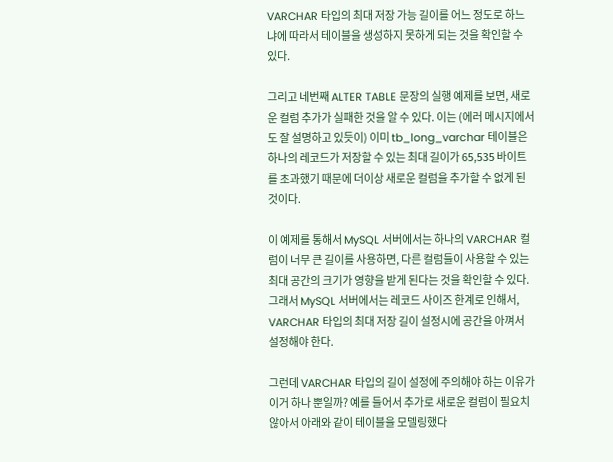VARCHAR 타입의 최대 저장 가능 길이를 어느 정도로 하느냐에 따라서 테이블을 생성하지 못하게 되는 것을 확인할 수 있다.

그리고 네번째 ALTER TABLE 문장의 실행 예제를 보면, 새로운 컬럼 추가가 실패한 것을 알 수 있다. 이는 (에러 메시지에서도 잘 설명하고 있듯이) 이미 tb_long_varchar 테이블은 하나의 레코드가 저장할 수 있는 최대 길이가 65,535 바이트를 초과했기 때문에 더이상 새로운 컬럼을 추가할 수 없게 된 것이다.

이 예제를 통해서 MySQL 서버에서는 하나의 VARCHAR 컬럼이 너무 큰 길이를 사용하면, 다른 컬럼들이 사용할 수 있는 최대 공간의 크기가 영향을 받게 된다는 것을 확인할 수 있다. 그래서 MySQL 서버에서는 레코드 사이즈 한계로 인해서, VARCHAR 타입의 최대 저장 길이 설정시에 공간을 아껴서 설정해야 한다.

그런데 VARCHAR 타입의 길이 설정에 주의해야 하는 이유가 이거 하나 뿐일까? 예를 들어서 추가로 새로운 컬럼이 필요치 않아서 아래와 같이 테이블을 모델링했다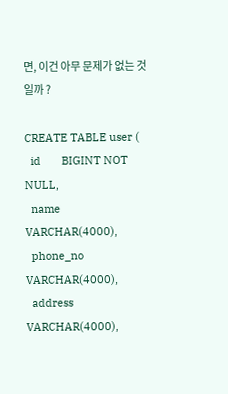면, 이건 아무 문제가 없는 것일까 ?

CREATE TABLE user (
  id       BIGINT NOT NULL,
  name     VARCHAR(4000),
  phone_no VARCHAR(4000),
  address  VARCHAR(4000),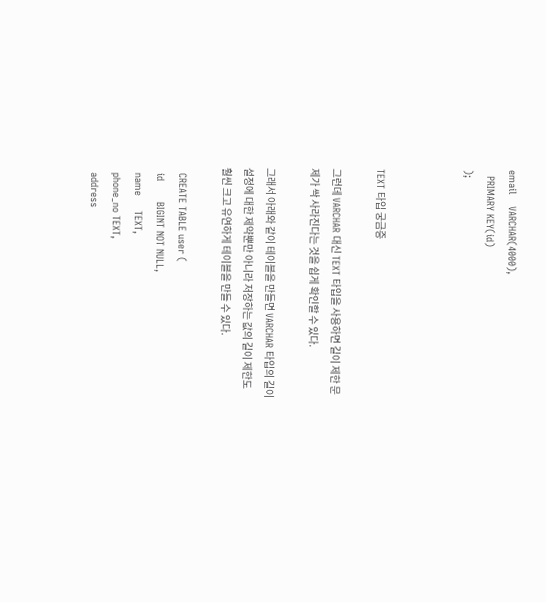email    VARCHAR(4000),
  PRIMARY KEY(id)
);



TEXT 타입 궁금증

그런데 VARCHAR 대신 TEXT 타입을 사용하면 길이 제한 문제가 싹 사라진다는 것을 쉽게 확인할 수 있다.

그래서 아래와 같이 테이블을 만들면 VARCHAR 타입의 길이 설정에 대한 제약뿐만 아니라 저장하는 값의 길이 제한도 훨씬 크고 유연하게 테이블을 만들 수 있다.

  CREATE TABLE user (
  id       BIGINT NOT NULL,
  name     TEXT,
  phone_no TEXT,
  address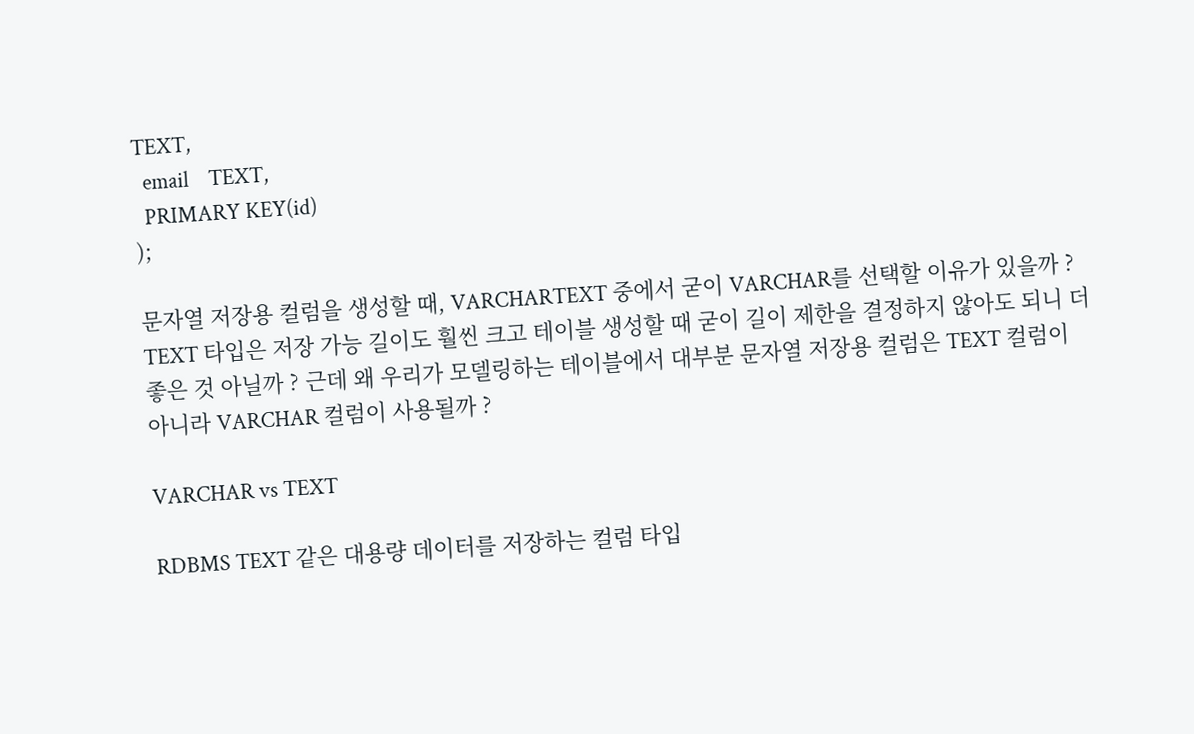TEXT,
  email    TEXT,
  PRIMARY KEY(id)
);

문자열 저장용 컬럼을 생성할 때, VARCHARTEXT 중에서 굳이 VARCHAR를 선택할 이유가 있을까 ? TEXT 타입은 저장 가능 길이도 훨씬 크고 테이블 생성할 때 굳이 길이 제한을 결정하지 않아도 되니 더 좋은 것 아닐까 ? 근데 왜 우리가 모델링하는 테이블에서 대부분 문자열 저장용 컬럼은 TEXT 컬럼이 아니라 VARCHAR 컬럼이 사용될까 ?

VARCHAR vs TEXT

RDBMS TEXT 같은 대용량 데이터를 저장하는 컬럼 타입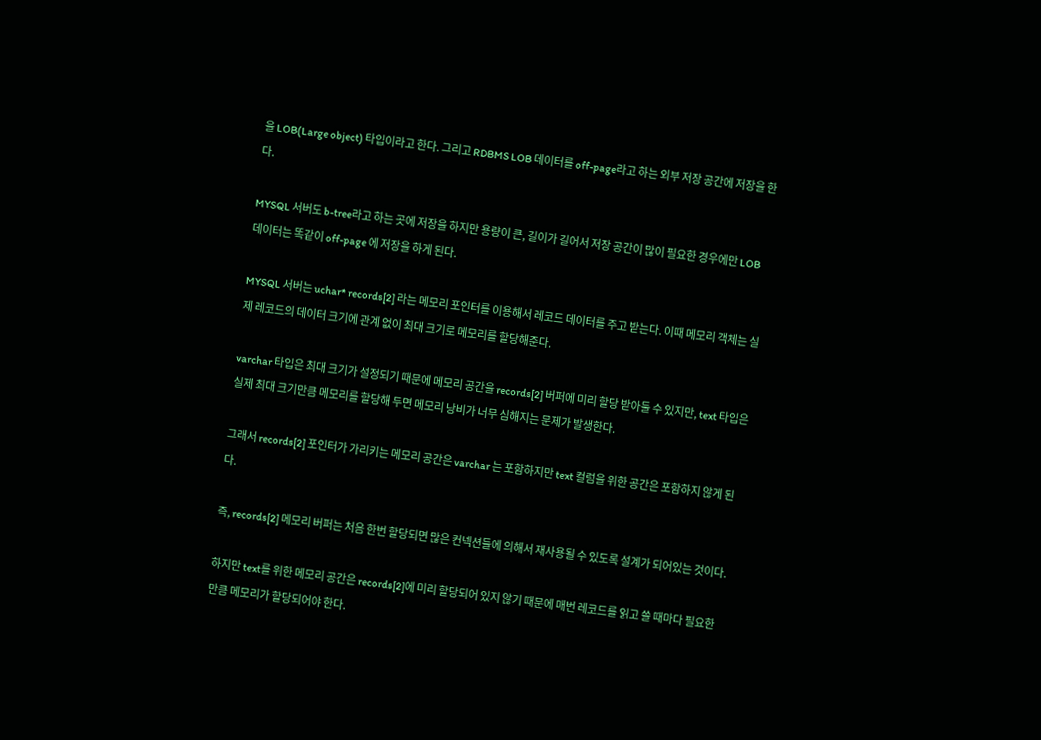을 LOB(Large object) 타입이라고 한다. 그리고 RDBMS LOB 데이터를 off-page라고 하는 외부 저장 공간에 저장을 한다.

MYSQL 서버도 b-tree라고 하는 곳에 저장을 하지만 용량이 큰, 길이가 길어서 저장 공간이 많이 필요한 경우에만 LOB 데이터는 똑같이 off-page 에 저장을 하게 된다.

MYSQL 서버는 uchar* records[2] 라는 메모리 포인터를 이용해서 레코드 데이터를 주고 받는다. 이때 메모리 객체는 실제 레코드의 데이터 크기에 관계 없이 최대 크기로 메모리를 할당해준다.

varchar 타입은 최대 크기가 설정되기 때문에 메모리 공간을 records[2] 버퍼에 미리 할당 받아둘 수 있지만, text 타입은 실제 최대 크기만큼 메모리를 할당해 두면 메모리 낭비가 너무 심해지는 문제가 발생한다.

그래서 records[2] 포인터가 가리키는 메모리 공간은 varchar 는 포함하지만 text 컬럼을 위한 공간은 포함하지 않게 된다.

즉, records[2] 메모리 버퍼는 처음 한번 할당되면 많은 컨넥션들에 의해서 재사용될 수 있도록 설계가 되어있는 것이다.

하지만 text를 위한 메모리 공간은 records[2]에 미리 할당되어 있지 않기 때문에 매번 레코드를 읽고 쓸 때마다 필요한 만큼 메모리가 할당되어야 한다.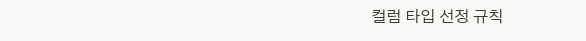컬럼 타입 선정 규칙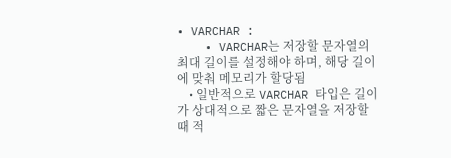• VARCHAR :
    • VARCHAR는 저장할 문자열의 최대 길이를 설정해야 하며, 해당 길이에 맞춰 메모리가 할당됨
    • 일반적으로 VARCHAR 타입은 길이가 상대적으로 짧은 문자열을 저장할 때 적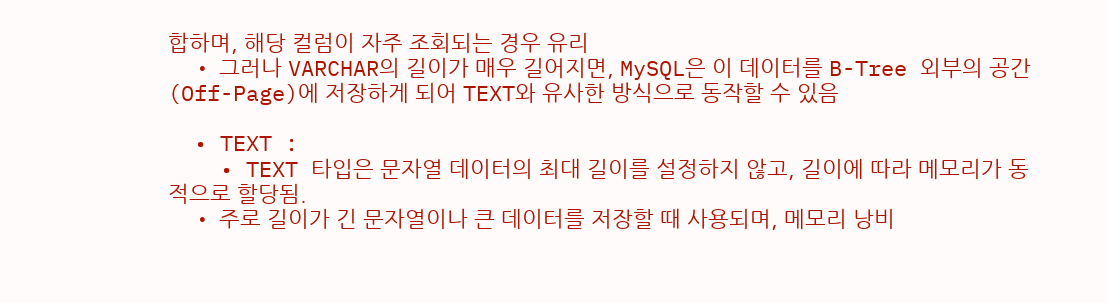합하며, 해당 컬럼이 자주 조회되는 경우 유리
    • 그러나 VARCHAR의 길이가 매우 길어지면, MySQL은 이 데이터를 B-Tree 외부의 공간(Off-Page)에 저장하게 되어 TEXT와 유사한 방식으로 동작할 수 있음

  • TEXT :
    • TEXT 타입은 문자열 데이터의 최대 길이를 설정하지 않고, 길이에 따라 메모리가 동적으로 할당됨.
    • 주로 길이가 긴 문자열이나 큰 데이터를 저장할 때 사용되며, 메모리 낭비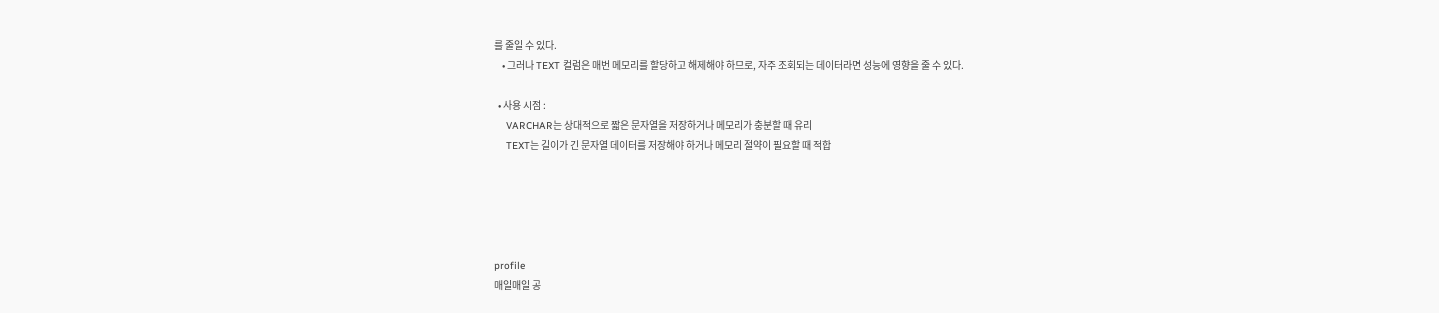를 줄일 수 있다.
    • 그러나 TEXT 컬럼은 매번 메모리를 할당하고 해제해야 하므로, 자주 조회되는 데이터라면 성능에 영향을 줄 수 있다.

  • 사용 시점 :
    VARCHAR는 상대적으로 짧은 문자열을 저장하거나 메모리가 충분할 때 유리
    TEXT는 길이가 긴 문자열 데이터를 저장해야 하거나 메모리 절약이 필요할 때 적합





profile
매일매일 공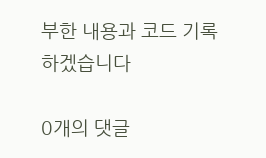부한 내용과 코드 기록하겠습니다

0개의 댓글